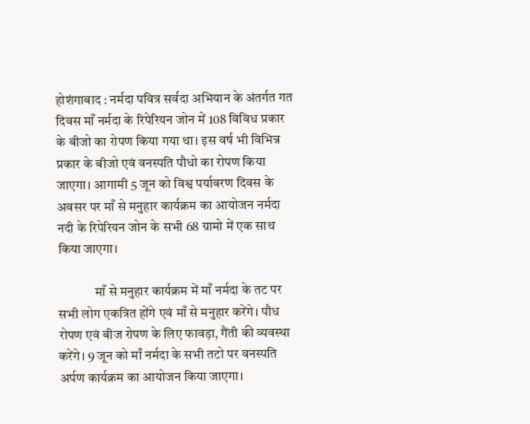होशंगाबाद : नर्मदा पवित्र सर्वदा अभियान के अंतर्गत गत दिवस माँ नर्मदा के रिपेरियन जोन में 108 विविध प्रकार के बीजो का रोपण किया गया था। इस वर्ष भी विभिन्न प्रकार के बीजो एवं वनस्पति पौधो का रोपण किया जाएगा। आगामी 5 जून को विश्व पर्यावरण दिवस के अवसर पर माँ से मनुहार कार्यक्रम का आयोजन नर्मदा नदी के रिपेरियन जोन के सभी 68 ग्रामो में एक साथ किया जाएगा।

              माँ से मनुहार कार्यक्रम में माँ नर्मदा के तट पर सभी लोग एकत्रित होंगे एवं माँ से मनुहार करेंगे। पौध रोपण एवं बीज रोपण के लिए फावड़ा, गैंती की व्यवस्था करेंगे। 9 जून को माँ नर्मदा के सभी तटो पर वनस्पति अर्पण कार्यक्रम का आयोजन किया जाएगा।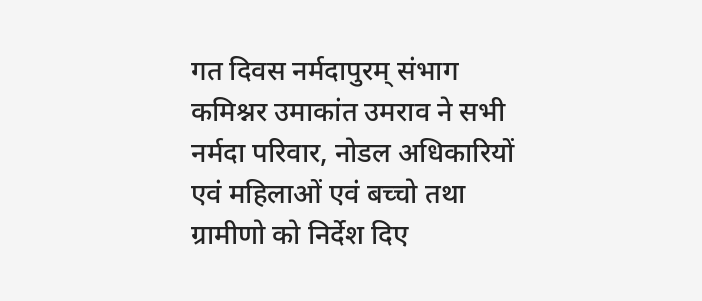गत दिवस नर्मदापुरम् संभाग कमिश्नर उमाकांत उमराव ने सभी नर्मदा परिवार, नोडल अधिकारियों एवं महिलाओं एवं बच्चो तथा ग्रामीणो को निर्देश दिए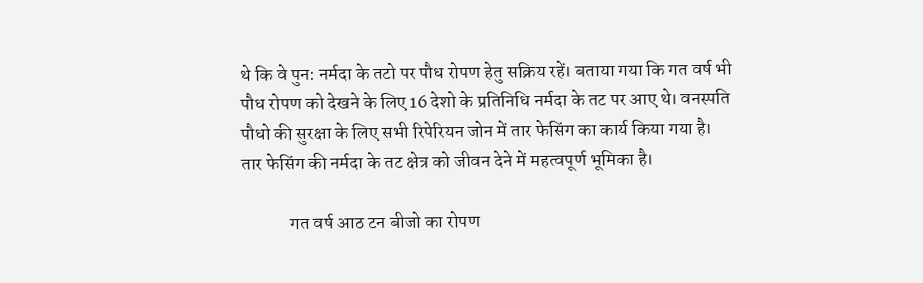थे कि वे पुन: नर्मदा के तटो पर पौध रोपण हेतु सक्रिय रहें। बताया गया कि गत वर्ष भी पौध रोपण को देखने के लिए 16 देशो के प्रतिनिधि नर्मदा के तट पर आए थे। वनस्पति पौधो की सुरक्षा के लिए सभी रिपेरियन जोन में तार फेसिंग का कार्य किया गया है। तार फेसिंग की नर्मदा के तट क्षेत्र को जीवन देने में महत्वपूर्ण भूमिका है।

             गत वर्ष आठ टन बीजो का रोपण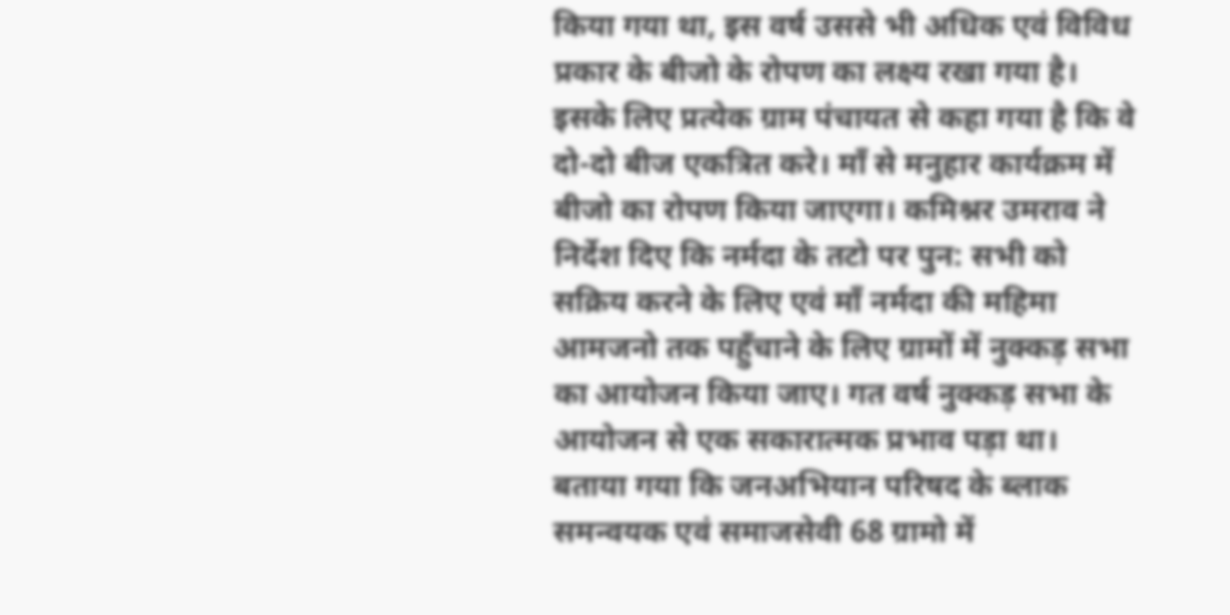किया गया था, इस वर्ष उससे भी अधिक एवं विविध प्रकार के बीजो के रोपण का लक्ष्य रखा गया है। इसके लिए प्रत्येक ग्राम पंचायत से कहा गया है कि वे दो-दो बीज एकत्रित करे। माँ से मनुहार कार्यक्रम में बीजो का रोपण किया जाएगा। कमिश्नर उमराव ने निर्देश दिए कि नर्मदा के तटो पर पुन: सभी को सक्रिय करने के लिए एवं माँ नर्मदा की महिमा आमजनो तक पहुँचाने के लिए ग्रामों में नुक्कड़ सभा का आयोजन किया जाए। गत वर्ष नुक्कड़ सभा के आयोजन से एक सकारात्मक प्रभाव पड़ा था। बताया गया कि जनअभियान परिषद के ब्लाक समन्वयक एवं समाजसेवी 68 ग्रामो में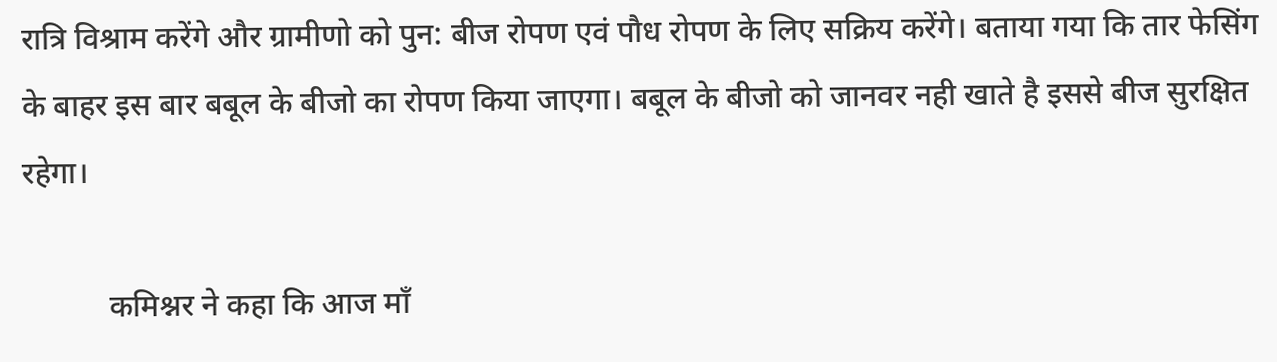रात्रि विश्राम करेंगे और ग्रामीणो को पुन: बीज रोपण एवं पौध रोपण के लिए सक्रिय करेंगे। बताया गया कि तार फेसिंग के बाहर इस बार बबूल के बीजो का रोपण किया जाएगा। बबूल के बीजो को जानवर नही खाते है इससे बीज सुरक्षित रहेगा।

           कमिश्नर ने कहा कि आज माँ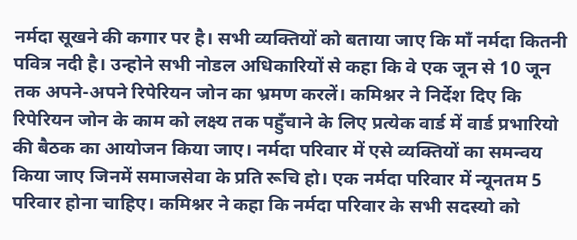नर्मदा सूखने की कगार पर है। सभी व्यक्तियों को बताया जाए कि माँ नर्मदा कितनी पवित्र नदी है। उन्होने सभी नोडल अधिकारियों से कहा कि वे एक जून से 10 जून तक अपने-अपने रिपेरियन जोन का भ्रमण करलें। कमिश्नर ने निर्देश दिए कि रिपेरियन जोन के काम को लक्ष्य तक पहुँचाने के लिए प्रत्येक वार्ड में वार्ड प्रभारियो की बैठक का आयोजन किया जाए। नर्मदा परिवार में एसे व्यक्तियों का समन्वय किया जाए जिनमें समाजसेवा के प्रति रूचि हो। एक नर्मदा परिवार में न्यूनतम 5 परिवार होना चाहिए। कमिश्नर ने कहा कि नर्मदा परिवार के सभी सदस्यो को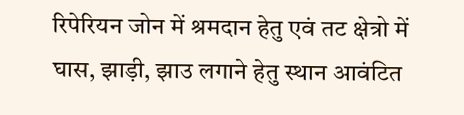रिपेरियन जोन में श्रमदान हेतु एवं तट क्षेत्रो में घास, झाड़ी, झाउ लगाने हेतु स्थान आवंटित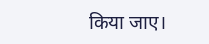किया जाए।